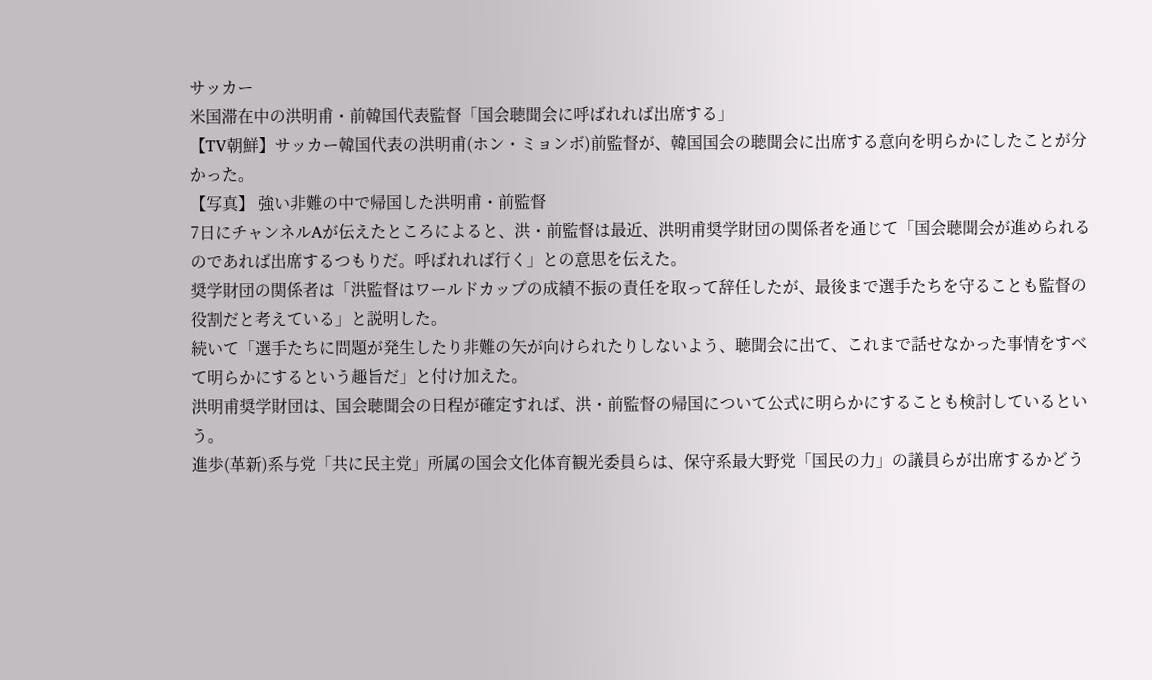サッカー
米国滞在中の洪明甫・前韓国代表監督「国会聴聞会に呼ばれれば出席する」
【TV朝鮮】サッカー韓国代表の洪明甫(ホン・ミョンボ)前監督が、韓国国会の聴聞会に出席する意向を明らかにしたことが分かった。
【写真】 強い非難の中で帰国した洪明甫・前監督
7日にチャンネルAが伝えたところによると、洪・前監督は最近、洪明甫奨学財団の関係者を通じて「国会聴聞会が進められるのであれば出席するつもりだ。呼ばれれば行く」との意思を伝えた。
奨学財団の関係者は「洪監督はワールドカップの成績不振の責任を取って辞任したが、最後まで選手たちを守ることも監督の役割だと考えている」と説明した。
続いて「選手たちに問題が発生したり非難の矢が向けられたりしないよう、聴聞会に出て、これまで話せなかった事情をすべて明らかにするという趣旨だ」と付け加えた。
洪明甫奨学財団は、国会聴聞会の日程が確定すれば、洪・前監督の帰国について公式に明らかにすることも検討しているという。
進歩(革新)系与党「共に民主党」所属の国会文化体育観光委員らは、保守系最大野党「国民の力」の議員らが出席するかどう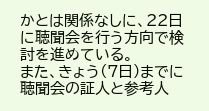かとは関係なしに、22日に聴聞会を行う方向で検討を進めている。
また、きょう(7日)までに聴聞会の証人と参考人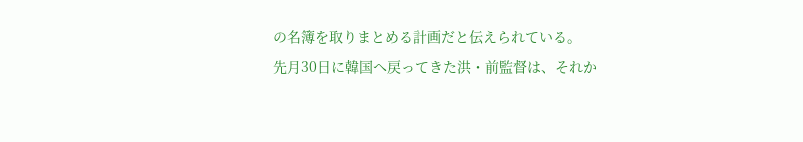の名簿を取りまとめる計画だと伝えられている。
先月30日に韓国へ戻ってきた洪・前監督は、それか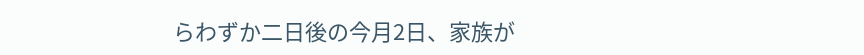らわずか二日後の今月2日、家族が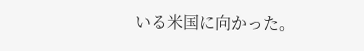いる米国に向かった。